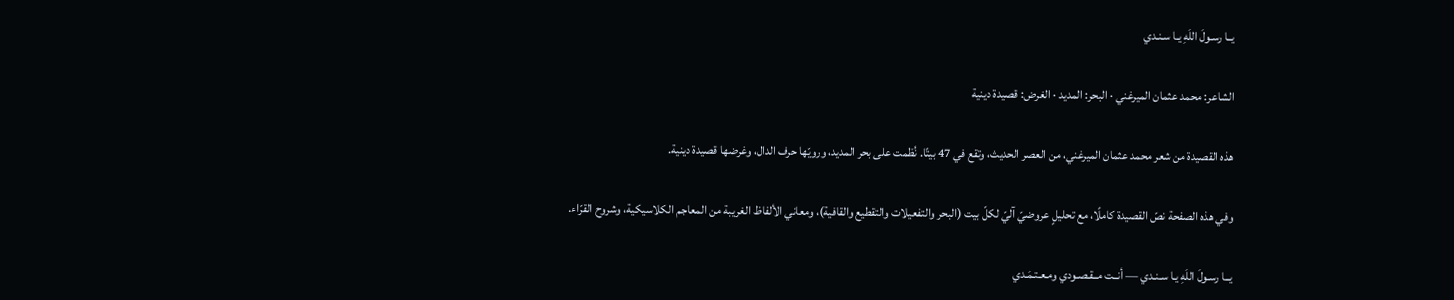يــا رسـولَ اللَهِ يـا سـنـدي

الشاعر: محمد عثمان الميرغني · البحر: المديد · الغرض: قصيدة دينية

هذه القصيدة من شعر محمد عثمان الميرغني، من العصر الحديث، وتقع في 47 بيتًا. نُظمت على بحر المديد، ورويّها حرف الدال، وغرضها قصيدة دينية.

وفي هذه الصفحة نصّ القصيدة كاملًا، مع تحليلٍ عروضيّ آليّ لكلّ بيت (البحر والتفعيلات والتقطيع والقافية)، ومعاني الألفاظ الغريبة من المعاجم الكلاسيكية، وشروح القرّاء.

يــا رسـولَ اللَهِ يـا سـنـدي — أنــت مــقـصـودي ومـعـتـمَـدي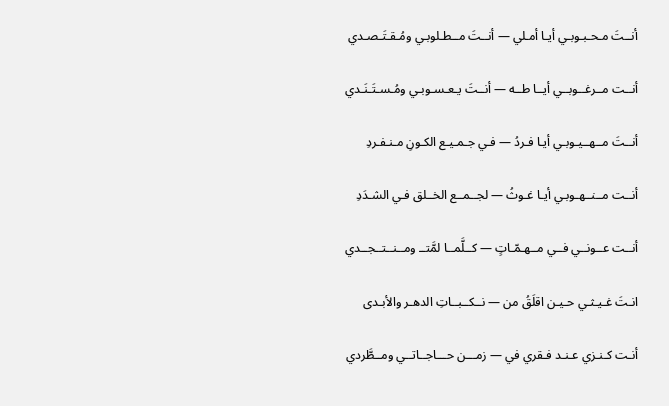أنــتَ مـحـبـوبـي أيـا أمـلي — أنــتَ مــطـلوبـي ومُـقـتَـصـدي

أنــت مــرغــوبــي أيــا طــه — أنــتَ يـعـسـوبـي ومُـسـتَـنَـدي

أنــتَ مــهــيـوبـي أيـا فـردُ — فـي جـمـيـع الكـونِ مـنـفـردِ

أنــت مــنــهـوبـي أيـا غـوثُ — لجــمــع الخــلق فـي الشـدَدِ

أنــت عــونــي فــي مــهـمّـاتٍ — كــلَّمــا لمَّتــ ومــنــتــجــدي

انـتَ غـيـثـي حـيـن اقلَقُ من — نــكــبــاتِ الدهـر والأبـدى

أنـت كـنـزي عـنـد فـقري في — زمـــن حـــاجــاتــي ومــطَّردي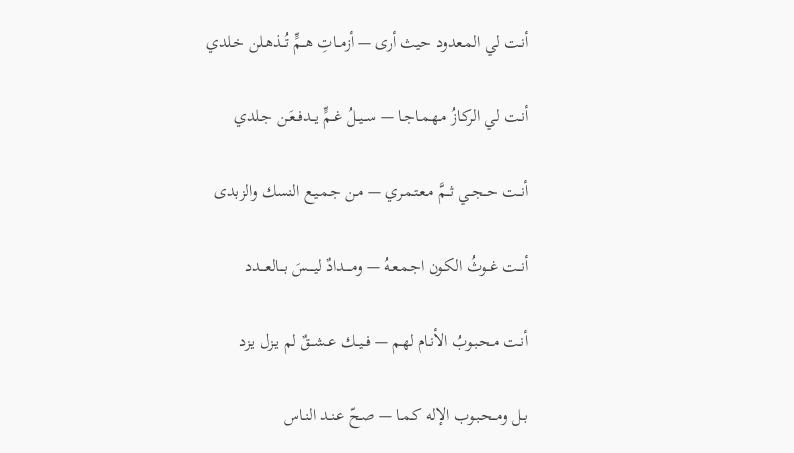أنـت لي المـعدود حيث أرى — أزمــاتِ هــمٍّ تُــذهـلن خـلدي

أنـت لي الركـازُ مـهـمـاجـا — ســيــلُ غــمٍّ يــدفــعَـن جـلدي

أنــت حــجــي ثــمَّ مـعـتـمـري — مـن جـمـيـع النسك والزبدى

أنــت غــوثُ الكـون اجـمـعـهُ — ومــــدادٌ ليــــسَ بـــالعـــدد

أنـت مـحـبـوبُ الأنـام لهـم — فــيــك عــشــقٌ لم يـزل يـزد

بــل ومــحـبـوب الإله كـمـا — صـحّ عـنـد النـاس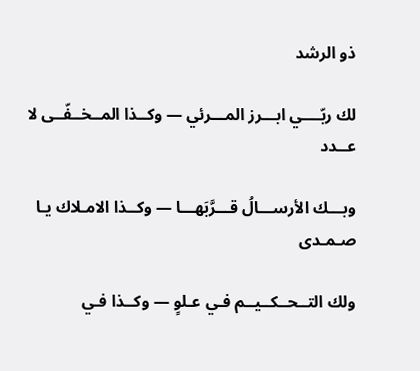ذو الرشد

لك ربّــــي ابـــرز المـــرئي — وكــذا المــخــفّــى لا عــدد

وبـــك الأرســـالُ قـــرَّبَهـــا — وكــذا الامـلاك يـا صـمـدى

ولك التــحــكــيــم فـي عـلوٍ — وكــذا فـي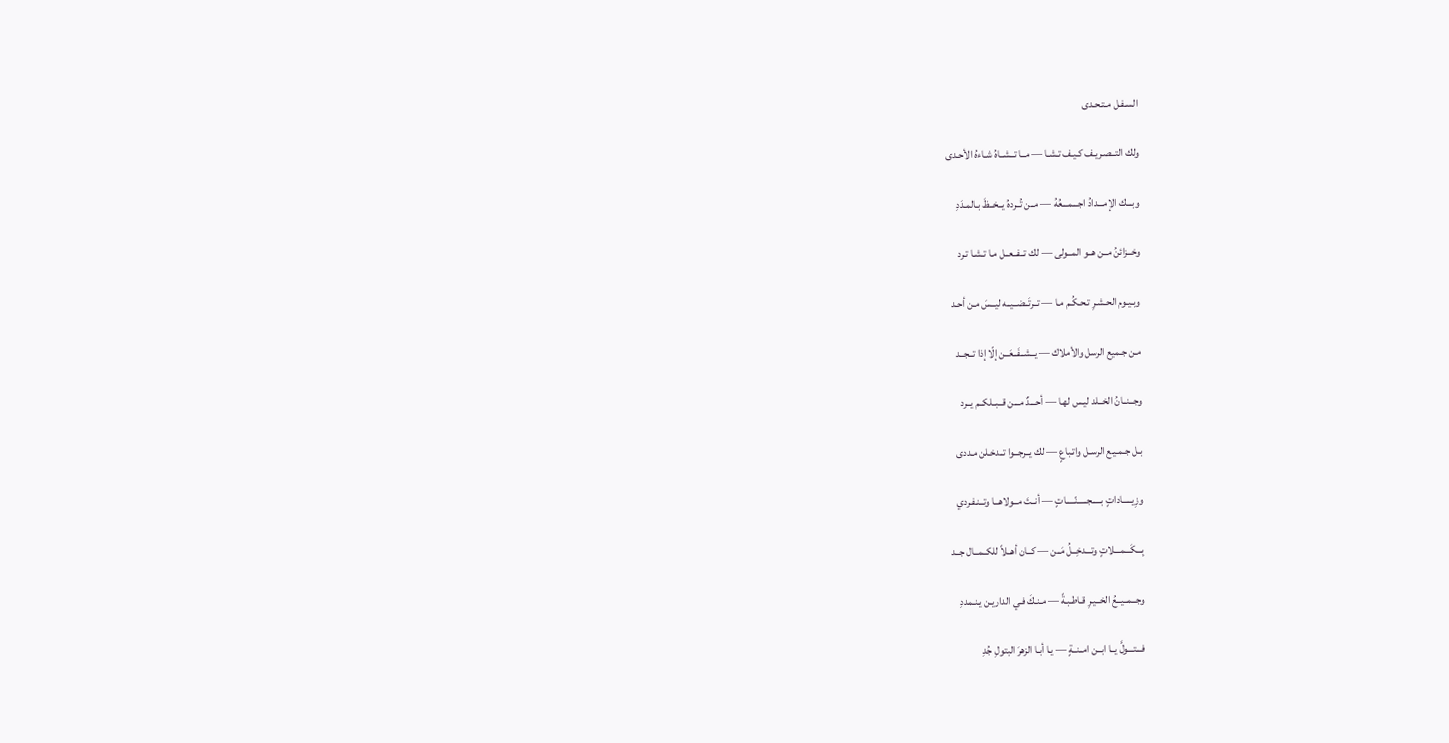السـفـل مـتـحـدى

ولك التــصـريـف كـيـف تـشـا — مــا تــشــاهُ شـاءهُ الأحـدى

وبـــك الإمـــدادُ اجـــمـــعُهُ — مــن تُــردهُ يــخــظَ بـالمـدَدِ

وخــزائنُ مــن هــو المــولى — لك تــفــعــل مـا تـشـا تـرد

وبـيـوم الحـشـرِ تـحـكُـم مـا — تــرتَــضــيــه ليــسَ مـن أحـد

مـن جـميع الرسل والأملاك — يــشــفَــعَــن إلّا إذا تــجــد

وجــنــانُ الخــلد ليـس لهـا — أحـــدٌ مـــن قــبــلكــم يــرد

بـل جـمـيـع الرسـل واتـباعٍ — لك يــرجــوا تــدخـلن مـددى

وزِيـــــاداتٍ بـــــجـــــنّـــــاتٍ — أنــتَ مــولاهــا وتــنـفـردي

بِـــكَـــمـــلاتٍ وتـــدخِــلُ مَــن — كــان أهــلاً للكــمــال جــد

وجــمــيــعُ الخــيـرِ قـاطـبـةً — مـنـكَ فـي الداريـن يـنـمددِ

فـــتـــولَّ يــا ابــن امــنــةٍ — يـا أبـا الزهرَ البتولِ جُدِ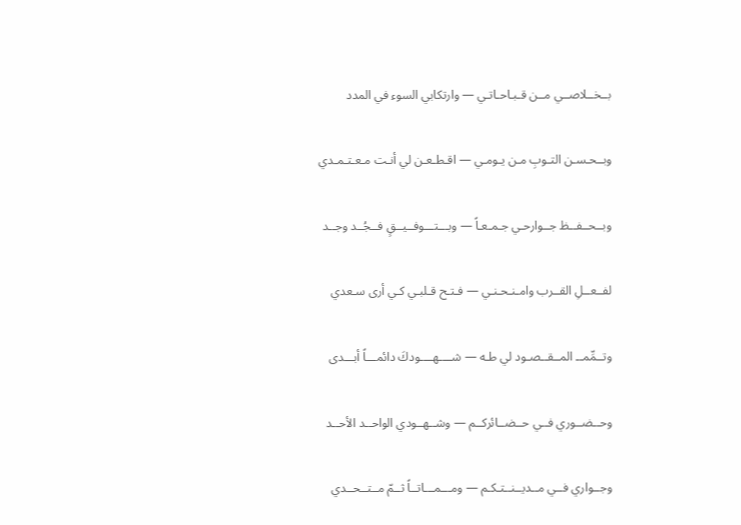بــخــلاصــي مــن قـبـاحـاتـي — وارتكابي السوء في المدد

وبــحـسـن التـوبِ مـن يـومـي — اقـطـعـن لي أنـت مـعـتـمـدي

وبــحــفــظ جــوارحـي جـمـعـاً — وبـــتـــوفــيــقٍ فــجُــد وجــد

لفــعــلِ القــرب وامـنـحـنـي — فـتـح قـلبـي كـي أرى سـعدي

وتــمِّمــ المــقــصـود لي طـه — شــــهــــودكَ دائمـــاً أبـــدى

وحــضــوري فــي حــضــائركــم — وشــهــودي الواحــد الأحــد

وجــواري فــي مــديــنــتـكـم — ومـــمـــاتــاً ثــمّ مــتــحــدي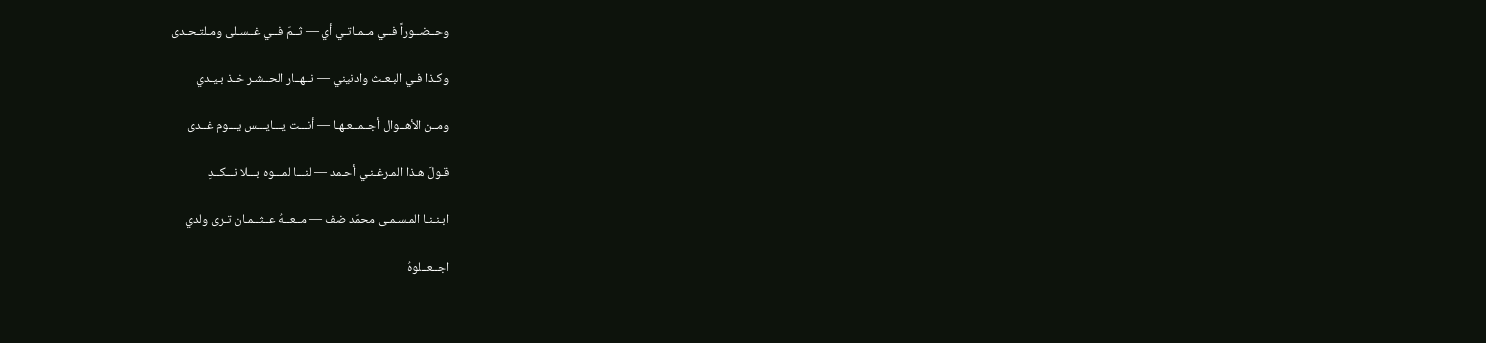وحــضــوراً فــي مــمـاتـي أي — ثــمّ فــي غــسـلى ومـلتـحـدى

وكـذا فـي البـعـث وادنيني — نــهــار الحــشـر خـذ بـيـدي

ومــن الأهــوال أجــمــعـهـا — أنـــت يـــايـــس يـــوم غــدى

قـولَ هـذا المـرغـنـي أحـمد — لنـــا لمـــوه بـــلا نـــكــدِ

ابـنـنـا المـسـمـى محمّد ضف — مــعــهُ عــثــمـان تـرى ولدي

اجــعــلوهُ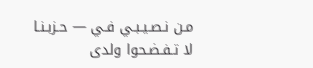مـن نـصـيـبـي فـي — حـزبـنـا لا تـفـضـحوا ولدى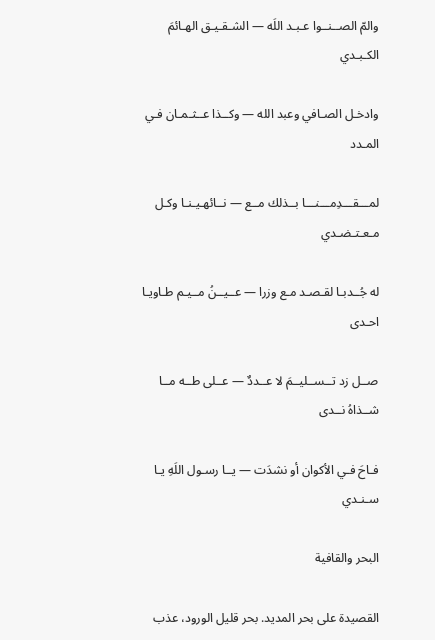والمّ الصــنــوا عـبـد اللَه — الشـقـيـق الهـائمَ الكـبـدي

وادخـل الصـافي وعبد الله — وكــذا عــثـمـان فـي المـدد

لمـــقـــدِمـــنـــا بــذلك مــع — نــائهـيـنـا وكـل مـعـتـضـدي

له جُــدبـا لقـصـد مـع وزرا — عــيــنُ مــيـم طـاويـا احـدى

صــل زد تــســليــمَ لا عــددٌ — عــلى طــه مــا شــذاهُ نــدى

فـاحَ فـي الأكوان أو نشدَت — يــا رسـول اللَهِ يـا سـنـدي

البحر والقافية

القصيدة على بحر المديد. بحر قليل الورود، عذب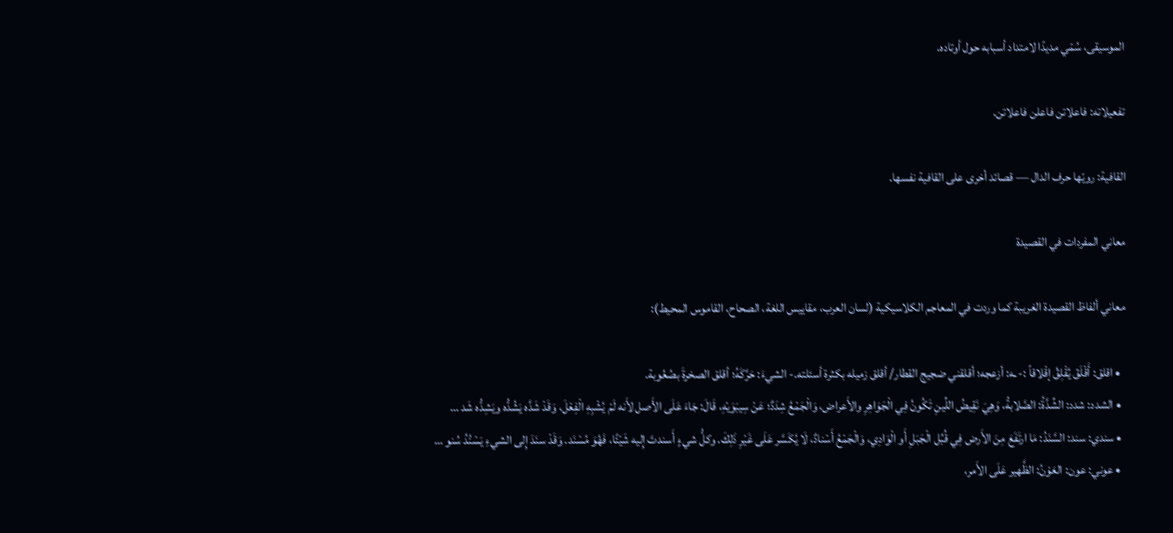الموسيقى، سُمّي مديدًا لامتداد أسبابه حول أوتاده.

تفعيلاته: فاعلاتن فاعلن فاعلاتن.

القافية: رويّها حرف الدال — قصائد أخرى على القافية نفسها.

معاني المفردات في القصيدة

معاني ألفاظ القصيدة الغريبة كما وردت في المعاجم الكلاسيكية (لسان العرب، مقاييس اللغة، الصحاح، القاموس المحيط):

  • اقلق: أَقْلَقَ يُقْلِقُ إقْلاقاً :- ـه: أزعجه؛ أقلقني ضجيج القطار/ أقلق زميله بكثرة أسئلته.- الشيءَ: حَرَّكَهُ؛ أقلق الصخرةَ بصُعُوبة.
  • الشدد: شدد: الشِّدَّةُ: الصَّلابةُ، وَهِيَ نَقِيضُ اللِّينِ تَكُونُ فِي الْجَوَاهِرِ والأَعراض، وَالْجَمْعُ شِدَدٌ؛ عَنْ سِيبَوَيْهِ، قَالَ: جَاءَ عَلَى الأَصل لأَنه لَمْ يُشْبِهِ الْفِعْلَ، وَقَدْ شَدَّه يَشُدُّه ويَشِدُّه شَد …
  • سندي: سند: السَّنَدُ: مَا ارتَفَعَ مِنَ الأَرض فِي قُبُل الْجَبَلِ أَو الْوَادِي، وَالْجَمْعُ أَسْنادٌ، لَا يُكَسَّر عَلَى غَيْرِ ذَلِكَ. وكلُّ شيءٍ أَسندتَ إِليه شَيْئًا، فَهُوَ مُسْنَد. وَقَدْ سنَدَ إِلى الشيءِ يَسْنُدُ سُنو …
  • عوني: عون: العَوْنُ: الظَّهير عَلَى الأَمر،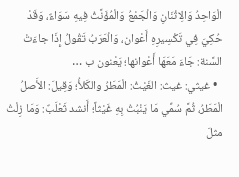الْوَاحِدُ وَالِاثْنَانِ وَالْجَمْعُ وَالْمُؤَنَّثُ فِيهِ سَوَاءٌ، وَقَدْ حُكِيَ فِي تَكْسِيرِهِ أَعْوان، وَالْعَرَبُ تَقُولُ إِذَا جاءَتْ السَّنة: جَاءَ مَعَهَا أَعْوانها؛ يَعْنون ب …
  • غيثي: غيث: الغَيْثُ: الْمَطَرُ والكَلأُ؛ وَقِيلَ: الأَصلُ الْمَطَرُ، ثُمَّ سُمِّي مَا يَنْبُتُ بِهِ غَيْثاً؛ أَنشد ثَعْلَبٌ: وَمَا زِلْتُ مثلَ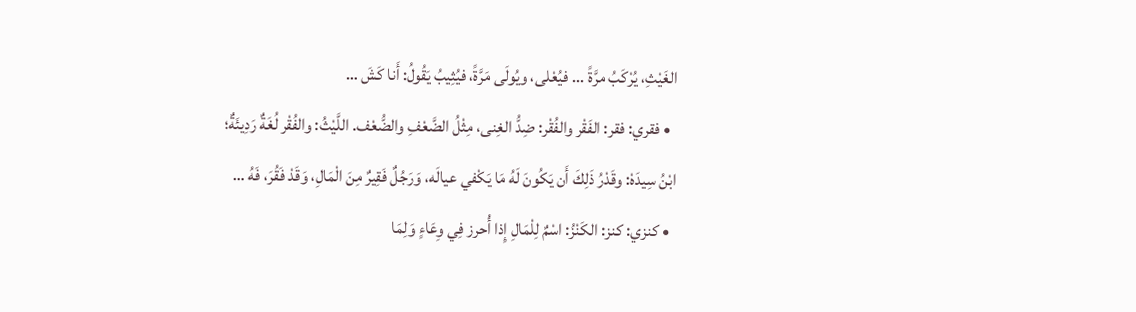الغَيْثِ، يُرْكَبُ مرَّةً ... فيُعْلى، ويُولَى مَرَّةً، فيُثِيبُ يَقُولُ: أَنا كَشَ …
  • فقري: فقر: الفَقْر والفُقْر: ضِدُّ الغِنى، مِثْلُ الضَّعْفِ والضُّعْف. اللَّيْثُ: والفُقْر لُغَةٌ رَدِيئَةٌ؛ ابْنُ سِيدَهْ: وقَدْرُ ذَلِكَ أَن يَكُونَ لَهُ مَا يَكْفي عيالَه، وَرَجُلٌ فَقِيرٌ مِنَ الْمَالِ، وَقَدْ فَقُرَ، فَهُ …
  • كنزي: كنز: الكَنْزُ: اسْمٌ لِلْمَالِ إِذا أُحرز فِي وِعَاءٍ وَلِمَا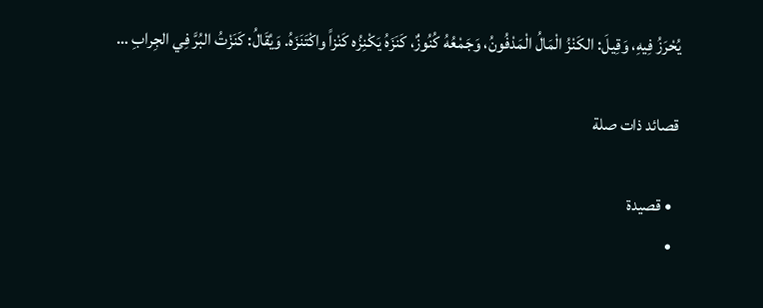يُحْرَزُ فِيهِ، وَقِيلَ: الكَنْزُ الْمَالُ الْمَدْفُونُ، وَجَمْعُهُ كُنُوزٌ، كَنَزَهُ يَكْنِزُه كَنْزاً واكْتَنَزَهُ. وَيُقَالُ: كَنَزْتُ البُرَّ فِي الجِرابِ …

قصائد ذات صلة

  • قصيدة
  •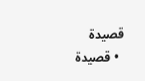قصيدة
  • قصيدة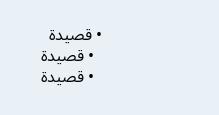• قصيدة
  • قصيدة
  • قصيدة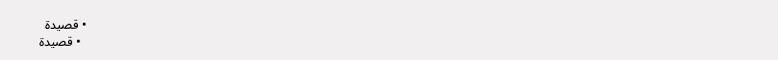• قصيدة
  • قصيدة